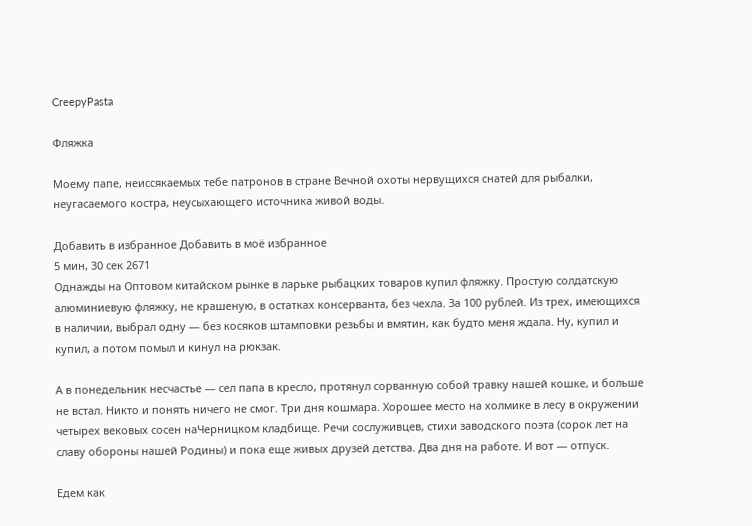CreepyPasta

Фляжка

Моему папе, неиссякаемых тебе патронов в стране Вечной охоты нервущихся снатей для рыбалки, неугасаемого костра, неусыхающего источника живой воды.

Добавить в избранное Добавить в моё избранное
5 мин, 30 сек 2671
Однажды на Оптовом китайском рынке в ларьке рыбацких товаров купил фляжку. Простую солдатскую алюминиевую фляжку, не крашеную, в остатках консерванта, без чехла. За 100 рублей. Из трех, имеющихся в наличии, выбрал одну — без косяков штамповки резьбы и вмятин, как будто меня ждала. Ну, купил и купил, а потом помыл и кинул на рюкзак.

А в понедельник несчастье — сел папа в кресло, протянул сорванную собой травку нашей кошке, и больше не встал. Никто и понять ничего не смог. Три дня кошмара. Хорошее место на холмике в лесу в окружении четырех вековых сосен наЧерницком кладбище. Речи сослуживцев, стихи заводского поэта (сорок лет на славу обороны нашей Родины) и пока еще живых друзей детства. Два дня на работе. И вот — отпуск.

Едем как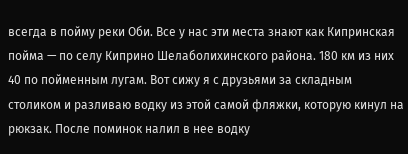всегда в пойму реки Оби. Все у нас эти места знают как Кипринская пойма — по селу Киприно Шелаболихинского района. 180 км из них 40 по пойменным лугам. Вот сижу я с друзьями за складным столиком и разливаю водку из этой самой фляжки, которую кинул на рюкзак. После поминок налил в нее водку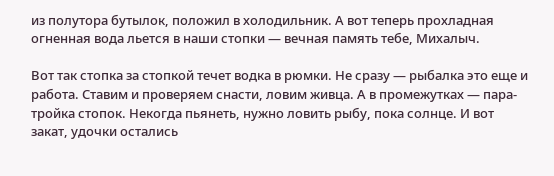из полутора бутылок, положил в холодильник. А вот теперь прохладная огненная вода льется в наши стопки — вечная память тебе, Михалыч.

Вот так стопка за стопкой течет водка в рюмки. Не сразу — рыбалка это еще и работа. Ставим и проверяем снасти, ловим живца. А в промежутках — пара-тройка стопок. Некогда пьянеть, нужно ловить рыбу, пока солнце. И вот закат, удочки остались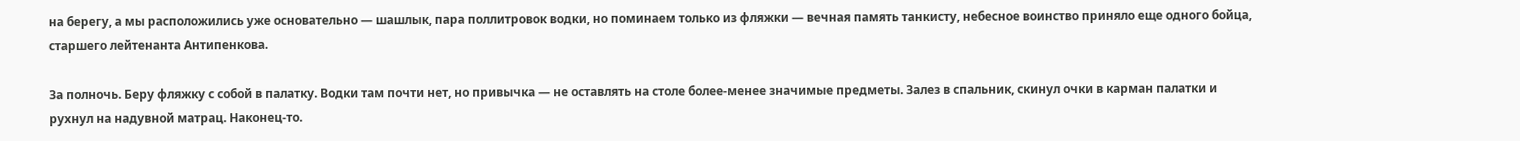на берегу, а мы расположились уже основательно — шашлык, пара поллитровок водки, но поминаем только из фляжки — вечная память танкисту, небесное воинство приняло еще одного бойца, старшего лейтенанта Антипенкова.

За полночь. Беру фляжку с собой в палатку. Водки там почти нет, но привычка — не оставлять на столе более-менее значимые предметы. Залез в спальник, скинул очки в карман палатки и рухнул на надувной матрац. Наконец-то.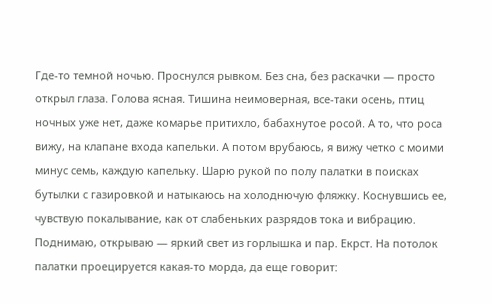Где-то темной ночью. Проснулся рывком. Без сна, без раскачки — просто открыл глаза. Голова ясная. Тишина неимоверная, все-таки осень, птиц ночных уже нет, даже комарье притихло, бабахнутое росой. А то, что роса вижу, на клапане входа капельки. А потом врубаюсь, я вижу четко с моими минус семь, каждую капельку. Шарю рукой по полу палатки в поисках бутылки с газировкой и натыкаюсь на холоднючую фляжку. Коснувшись ее, чувствую покалывание, как от слабеньких разрядов тока и вибрацию. Поднимаю, открываю — яркий свет из горлышка и пар. Екрст. На потолок палатки проецируется какая-то морда, да еще говорит: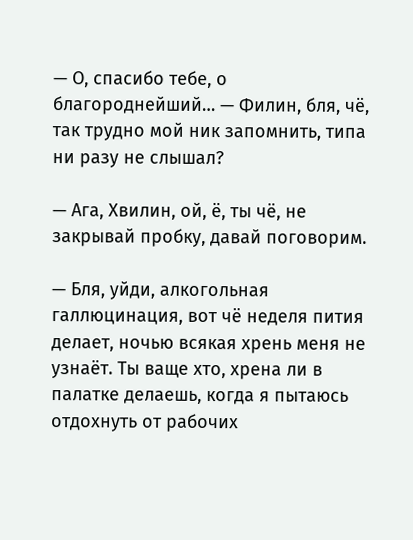— О, спасибо тебе, о благороднейший… — Филин, бля, чё, так трудно мой ник запомнить, типа ни разу не слышал?

— Ага, Хвилин, ой, ё, ты чё, не закрывай пробку, давай поговорим.

— Бля, уйди, алкогольная галлюцинация, вот чё неделя пития делает, ночью всякая хрень меня не узнаёт. Ты ваще хто, хрена ли в палатке делаешь, когда я пытаюсь отдохнуть от рабочих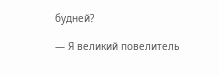будней?

— Я великий повелитель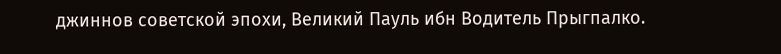джиннов советской эпохи, Великий Пауль ибн Водитель Прыгпалко.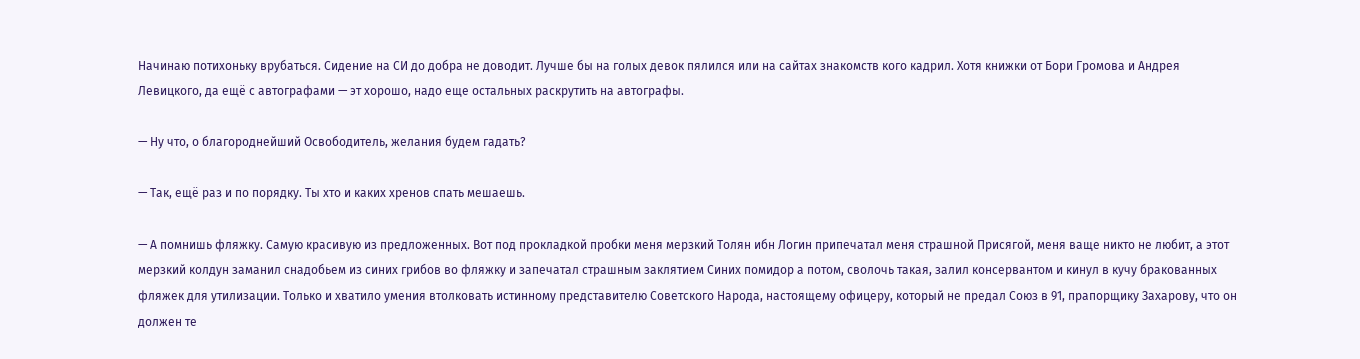Начинаю потихоньку врубаться. Сидение на СИ до добра не доводит. Лучше бы на голых девок пялился или на сайтах знакомств кого кадрил. Хотя книжки от Бори Громова и Андрея Левицкого, да ещё с автографами — эт хорошо, надо еще остальных раскрутить на автографы.

— Ну что, о благороднейший Освободитель, желания будем гадать?

— Так, ещё раз и по порядку. Ты хто и каких хренов спать мешаешь.

— А помнишь фляжку. Самую красивую из предложенных. Вот под прокладкой пробки меня мерзкий Толян ибн Логин припечатал меня страшной Присягой, меня ваще никто не любит, а этот мерзкий колдун заманил снадобьем из синих грибов во фляжку и запечатал страшным заклятием Синих помидор а потом, сволочь такая, залил консервантом и кинул в кучу бракованных фляжек для утилизации. Только и хватило умения втолковать истинному представителю Советского Народа, настоящему офицеру, который не предал Союз в 91, прапорщику Захарову, что он должен те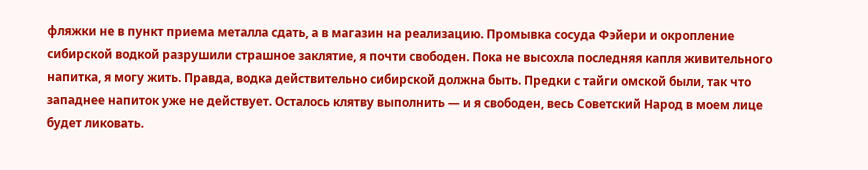фляжки не в пункт приема металла сдать, а в магазин на реализацию. Промывка сосуда Фэйери и окропление сибирской водкой разрушили страшное заклятие, я почти свободен. Пока не высохла последняя капля живительного напитка, я могу жить. Правда, водка действительно сибирской должна быть. Предки с тайги омской были, так что западнее напиток уже не действует. Осталось клятву выполнить — и я свободен, весь Советский Народ в моем лице будет ликовать.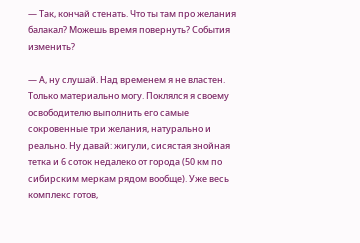— Так, кончай стенать. Что ты там про желания балакал? Можешь время повернуть? События изменить?

— А, ну слушай. Над временем я не властен. Только материально могу. Поклялся я своему освободителю выполнить его самые сокровенные три желания, натурально и реально. Ну давай: жигули, сисястая знойная тетка и 6 соток недалеко от города (50 км по сибирским меркам рядом вообще). Уже весь комплекс готов,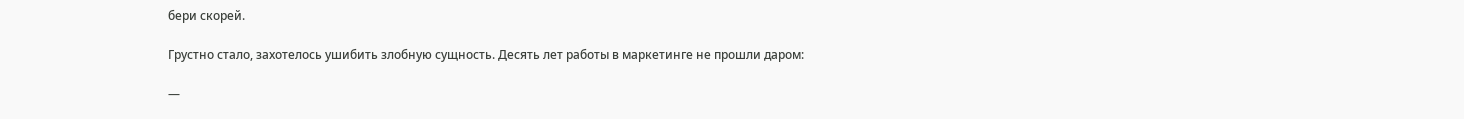бери скорей.

Грустно стало, захотелось ушибить злобную сущность. Десять лет работы в маркетинге не прошли даром:

—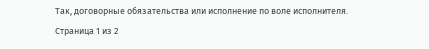Так, договорные обязательства или исполнение по воле исполнителя.
Страница 1 из 2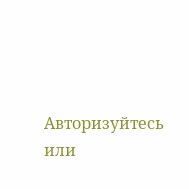Авторизуйтесь или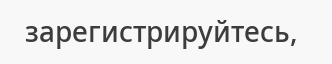зарегистрируйтесь,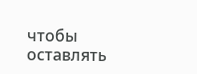чтобы оставлять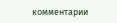комментарии